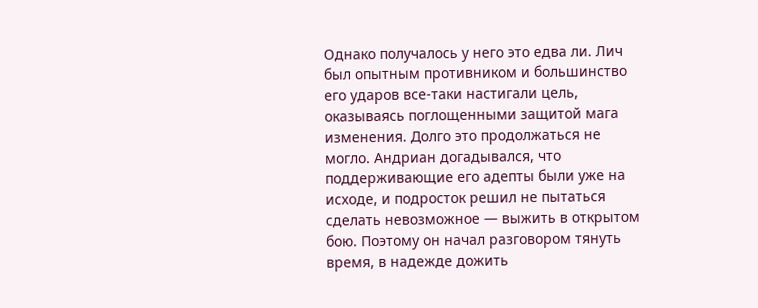Однако получалось у него это едва ли. Лич был опытным противником и большинство его ударов все-таки настигали цель, оказываясь поглощенными защитой мага изменения. Долго это продолжаться не могло. Андриан догадывался, что поддерживающие его адепты были уже на исходе, и подросток решил не пытаться сделать невозможное — выжить в открытом бою. Поэтому он начал разговором тянуть время, в надежде дожить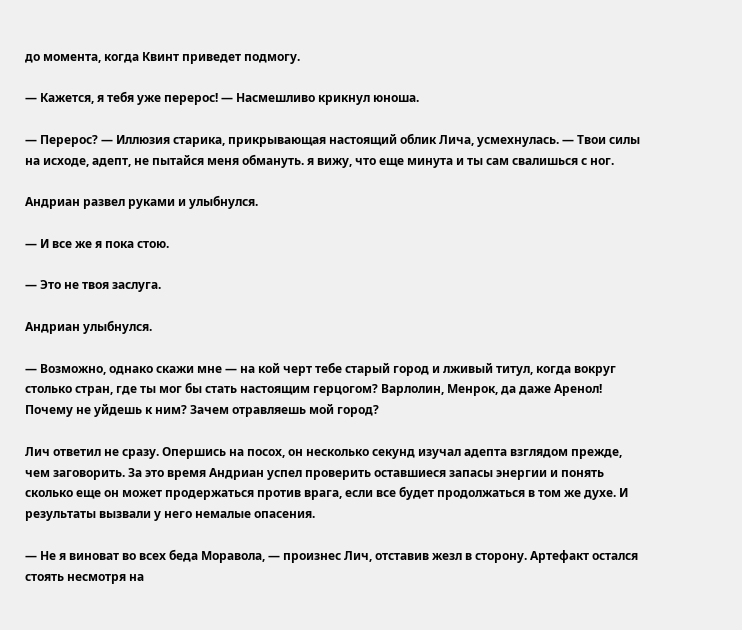до момента, когда Квинт приведет подмогу.

— Кажется, я тебя уже перерос! — Насмешливо крикнул юноша.

— Перерос? — Иллюзия старика, прикрывающая настоящий облик Лича, усмехнулась. — Твои силы на исходе, адепт, не пытайся меня обмануть. я вижу, что еще минута и ты сам свалишься с ног.

Андриан развел руками и улыбнулся.

— И все же я пока стою.

— Это не твоя заслуга.

Андриан улыбнулся.

— Возможно, однако скажи мне — на кой черт тебе старый город и лживый титул, когда вокруг столько стран, где ты мог бы стать настоящим герцогом? Варлолин, Менрок, да даже Аренол! Почему не уйдешь к ним? Зачем отравляешь мой город?

Лич ответил не сразу. Опершись на посох, он несколько секунд изучал адепта взглядом прежде, чем заговорить. За это время Андриан успел проверить оставшиеся запасы энергии и понять сколько еще он может продержаться против врага, если все будет продолжаться в том же духе. И результаты вызвали у него немалые опасения.

— Не я виноват во всех беда Моравола, — произнес Лич, отставив жезл в сторону. Артефакт остался стоять несмотря на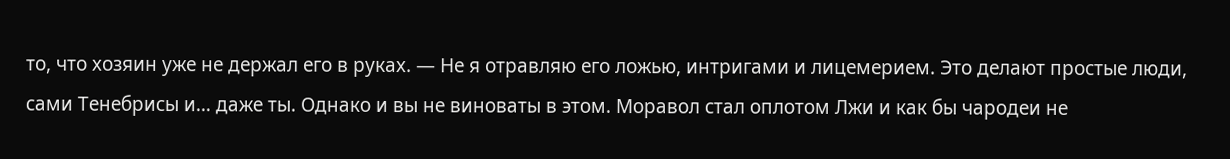то, что хозяин уже не держал его в руках. — Не я отравляю его ложью, интригами и лицемерием. Это делают простые люди, сами Тенебрисы и… даже ты. Однако и вы не виноваты в этом. Моравол стал оплотом Лжи и как бы чародеи не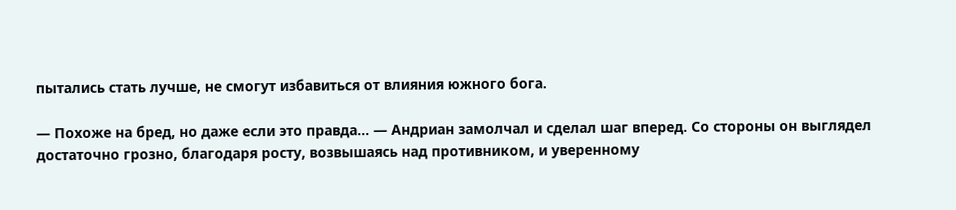пытались стать лучше, не смогут избавиться от влияния южного бога.

— Похоже на бред, но даже если это правда… — Андриан замолчал и сделал шаг вперед. Со стороны он выглядел достаточно грозно, благодаря росту, возвышаясь над противником, и уверенному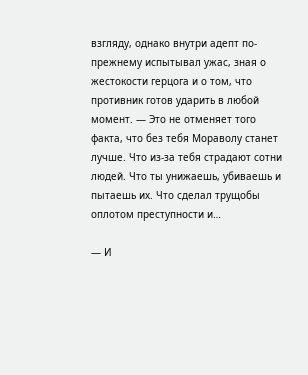взгляду, однако внутри адепт по-прежнему испытывал ужас, зная о жестокости герцога и о том, что противник готов ударить в любой момент. — Это не отменяет того факта, что без тебя Мораволу станет лучше. Что из-за тебя страдают сотни людей. Что ты унижаешь, убиваешь и пытаешь их. Что сделал трущобы оплотом преступности и…

— И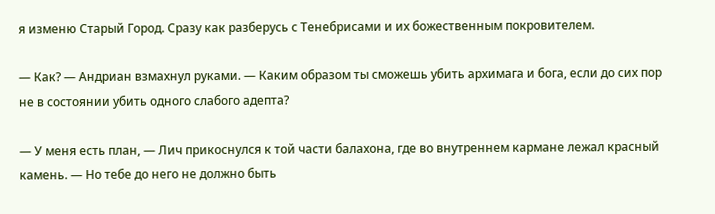я изменю Старый Город. Сразу как разберусь с Тенебрисами и их божественным покровителем.

— Как? — Андриан взмахнул руками. — Каким образом ты сможешь убить архимага и бога, если до сих пор не в состоянии убить одного слабого адепта?

— У меня есть план, — Лич прикоснулся к той части балахона, где во внутреннем кармане лежал красный камень. — Но тебе до него не должно быть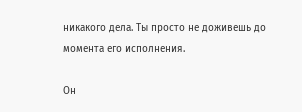никакого дела. Ты просто не доживешь до момента его исполнения.

Он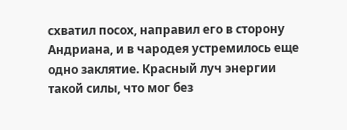схватил посох, направил его в сторону Андриана, и в чародея устремилось еще одно заклятие. Красный луч энергии такой силы, что мог без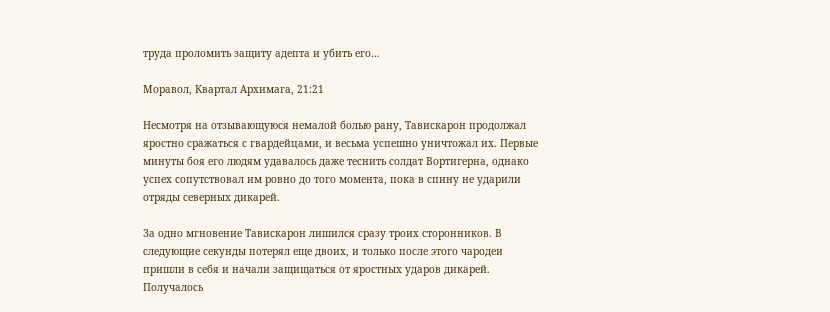труда проломить защиту адепта и убить его…

Моравол, Квартал Архимага, 21:21

Несмотря на отзывающуюся немалой болью рану, Тавискарон продолжал яростно сражаться с гвардейцами, и весьма успешно уничтожал их. Первые минуты боя его людям удавалось даже теснить солдат Вортигерна, однако успех сопутствовал им ровно до того момента, пока в спину не ударили отряды северных дикарей.

За одно мгновение Тавискарон лишился сразу троих сторонников. В следующие секунды потерял еще двоих, и только после этого чародеи пришли в себя и начали защищаться от яростных ударов дикарей. Получалось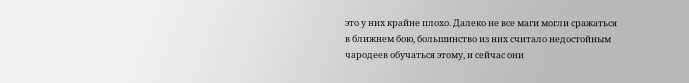это у них крайне плохо. Далеко не все маги могли сражаться в ближнем бою, большинство из них считало недостойным чародеев обучаться этому, и сейчас они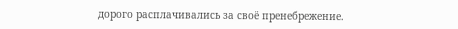дорого расплачивались за своё пренебрежение.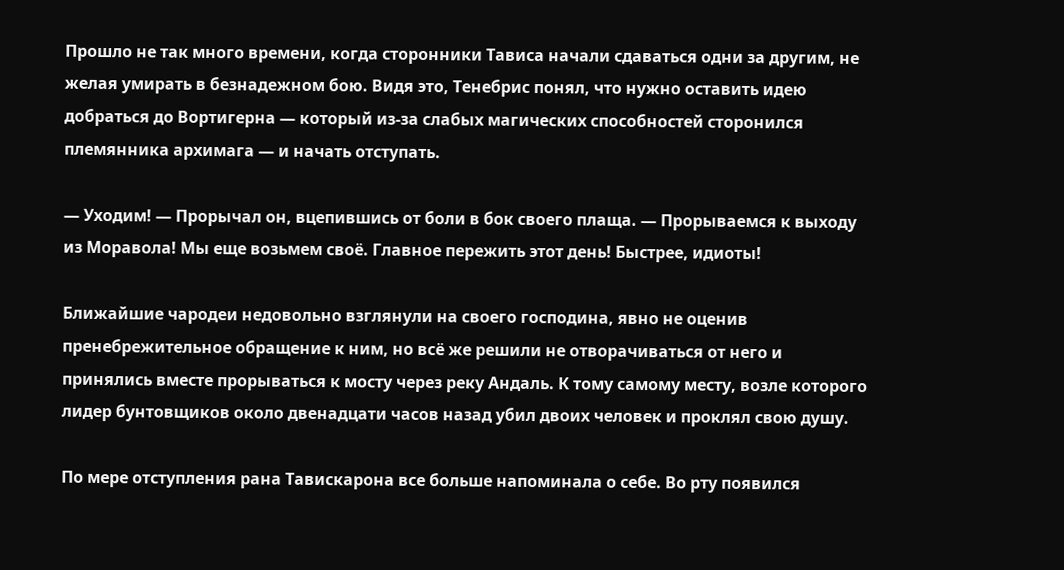Прошло не так много времени, когда сторонники Тависа начали сдаваться одни за другим, не желая умирать в безнадежном бою. Видя это, Тенебрис понял, что нужно оставить идею добраться до Вортигерна — который из-за слабых магических способностей сторонился племянника архимага — и начать отступать.

— Уходим! — Прорычал он, вцепившись от боли в бок своего плаща. — Прорываемся к выходу из Моравола! Мы еще возьмем своё. Главное пережить этот день! Быстрее, идиоты!

Ближайшие чародеи недовольно взглянули на своего господина, явно не оценив пренебрежительное обращение к ним, но всё же решили не отворачиваться от него и принялись вместе прорываться к мосту через реку Андаль. К тому самому месту, возле которого лидер бунтовщиков около двенадцати часов назад убил двоих человек и проклял свою душу.

По мере отступления рана Тавискарона все больше напоминала о себе. Во рту появился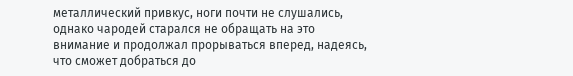металлический привкус, ноги почти не слушались, однако чародей старался не обращать на это внимание и продолжал прорываться вперед, надеясь, что сможет добраться до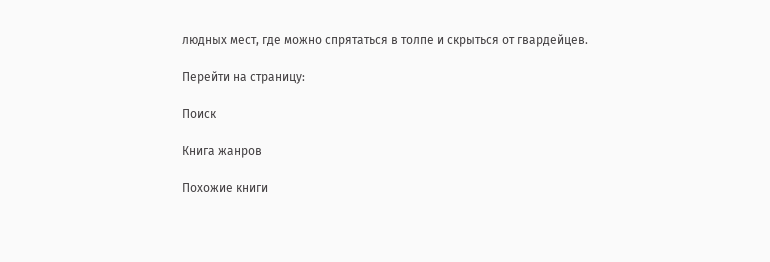людных мест, где можно спрятаться в толпе и скрыться от гвардейцев.

Перейти на страницу:

Поиск

Книга жанров

Похожие книги